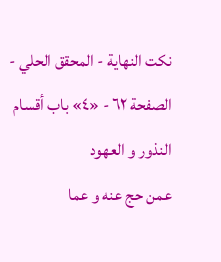نكت النهاية - المحقق الحلي - الصفحة ٦٢ - «٤» باب أقسام النذور و العهود
عمن حج عنه و عما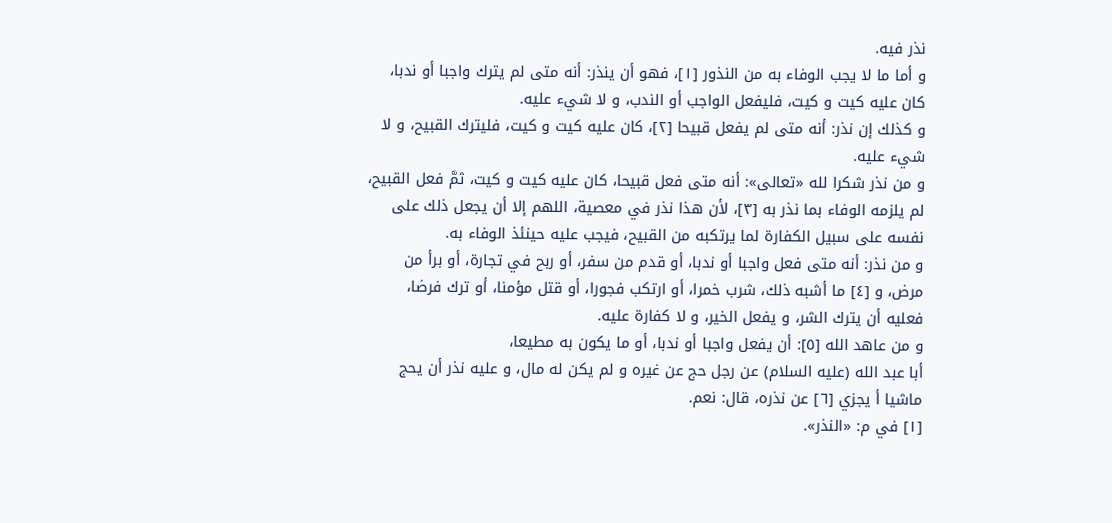نذر فيه.
و أما ما لا يجب الوفاء به من النذور [١]، فهو أن ينذر: أنه متى لم يترك واجبا أو ندبا، كان عليه كيت و كيت، فليفعل الواجب أو الندب، و لا شيء عليه.
و كذلك إن نذر: أنه متى لم يفعل قبيحا [٢]، كان عليه كيت و كيت، فليترك القبيح، و لا شيء عليه.
و من نذر شكرا لله «تعالى»: أنه متى فعل قبيحا، كان عليه كيت و كيت، ثمَّ فعل القبيح، لم يلزمه الوفاء بما نذر به [٣]، لأن هذا نذر في معصية، اللهم إلا أن يجعل ذلك على نفسه على سبيل الكفارة لما يرتكبه من القبيح، فيجب عليه حينئذ الوفاء به.
و من نذر: أنه متى فعل واجبا أو ندبا، أو قدم من سفر، أو ربح في تجارة، أو برأ من مرض، و [٤] ما أشبه ذلك، شرب خمرا، أو ارتكب فجورا، أو قتل مؤمنا، أو ترك فرضا، فعليه أن يترك الشر، و يفعل الخير، و لا كفارة عليه.
و من عاهد الله [٥]: أن يفعل واجبا أو ندبا، أو ما يكون به مطيعا،
أبا عبد الله (عليه السلام) عن رجل حج عن غيره و لم يكن له مال، و عليه نذر أن يحج ماشيا أ يجزي [٦] عن نذره، قال: نعم.
[١] في م: «النذر».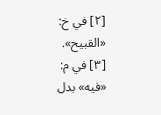[٢] في خ: «القبيح».
[٣] في م: «فيه» بدل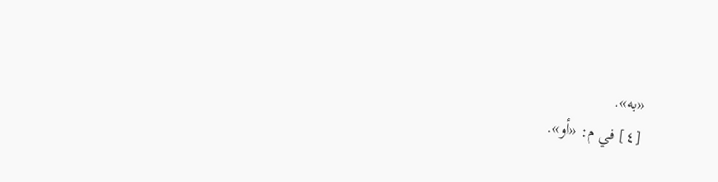«به».
[٤] في م: «أو».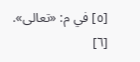[٥] في م: «تعالى».
[٦]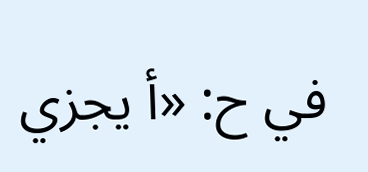في ح: «أ يجزي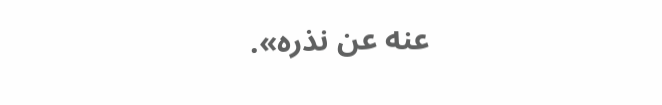عنه عن نذره».